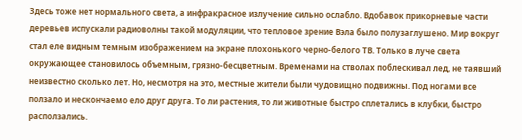Здесь тоже нет нормального света, а инфракрасное излучение сильно ослабло. Вдобавок прикорневые части деревьев испускали радиоволны такой модуляции, что тепловое зрение Вэла было полузаглушено. Мир вокруг стал еле видным темным изображением на экране плохонького черно-белого ТВ. Только в луче света окружающее становилось объемным, грязно-бесцветным. Временами на стволах поблескивал лед, не таявший неизвестно сколько лет. Но, несмотря на это, местные жители были чудовищно подвижны. Под ногами все ползало и нескончаемо ело друг друга. То ли растения, то ли животные быстро сплетались в клубки, быстро расползались.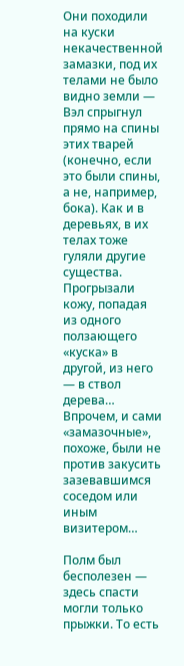Они походили на куски некачественной замазки, под их телами не было видно земли — Вэл спрыгнул прямо на спины этих тварей (конечно, если это были спины, а не, например, бока). Как и в деревьях, в их телах тоже гуляли другие существа. Прогрызали кожу, попадая из одного ползающего «куска» в другой, из него — в ствол дерева… Впрочем, и сами «замазочные», похоже, были не против закусить зазевавшимся соседом или иным визитером…

Полм был бесполезен — здесь спасти могли только прыжки. То есть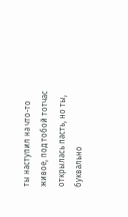ты наступил на что-то живое, под тобой тотчас открылась пасть, но ты, буквально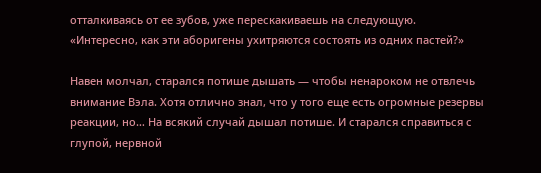отталкиваясь от ее зубов, уже перескакиваешь на следующую. «Интересно, как эти аборигены ухитряются состоять из одних пастей?»

Навен молчал, старался потише дышать — чтобы ненароком не отвлечь внимание Вэла. Хотя отлично знал, что у того еще есть огромные резервы реакции, но… На всякий случай дышал потише. И старался справиться с глупой, нервной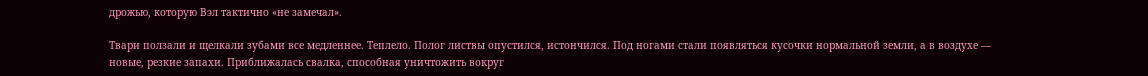дрожью, которую Вэл тактично «не замечал».

Твари ползали и щелкали зубами все медленнее. Теплело. Полог листвы опустился, истончился. Под ногами стали появляться кусочки нормальной земли, а в воздухе — новые, резкие запахи. Приближалась свалка, способная уничтожить вокруг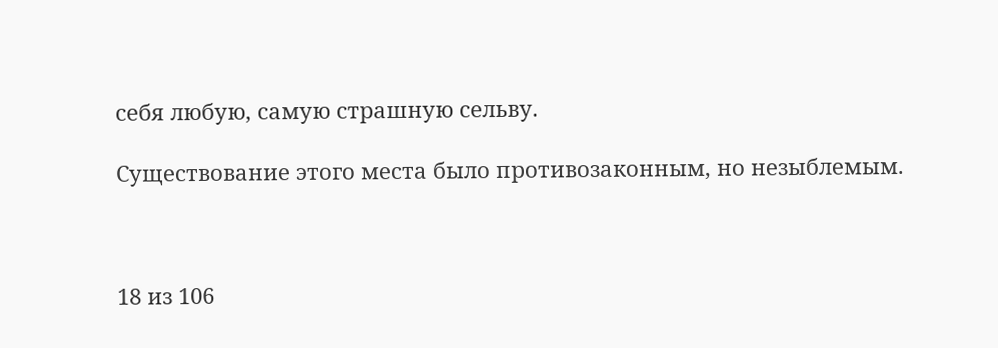себя любую, самую страшную сельву.

Существование этого места было противозаконным, но незыблемым.



18 из 106